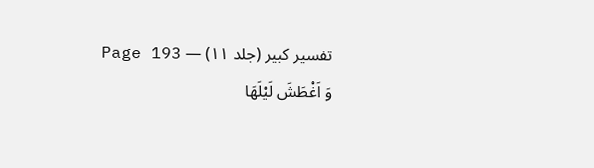تفسیر کبیر (جلد ۱۱) — Page 193
وَ اَغْطَشَ لَيْلَهَا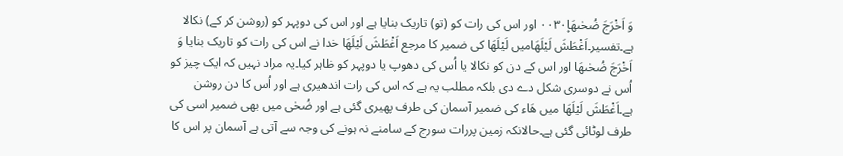وَ اَخْرَجَ ضُحٰىهَا۪۰۰۳۰ اور اس کی رات کو (تو) تاریک بنایا ہے اور اس کی دوپہر کو (روشن کر کے) نکالا ہے۔تفسیر۔اَغْطَشَ لَيْلَهَامیں لَيْلَهَا کی ضمیر کا مرجع اَغْطَشَ لَیْلَھَا خدا نے اس کی رات کو تاریک بنایا وَ اَخْرَجَ ضُحٰىهَا اور اس کے دن کو نکالا یا اُس کی دھوپ یا دوپہر کو ظاہر کیا۔یہ مراد نہیں کہ ایک چیز کو اُس نے دوسری شکل دے دی بلکہ مطلب یہ ہے کہ اس کی رات اندھیری ہے اور اُس کا دن روشن ہے۔اَغْطَشَ لَیْلَھَا میں ھَاء کی ضمیر آسمان کی طرف پھیری گئی ہے اور ضُحٰی میں بھی ضمیر اسی کی طرف لوٹائی گئی ہے۔حالانکہ زمین پررات سورج کے سامنے نہ ہونے کی وجہ سے آتی ہے آسمان پر اس کا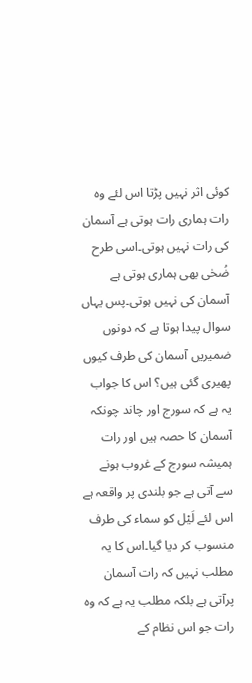کوئی اثر نہیں پڑتا اس لئے وہ رات ہماری رات ہوتی ہے آسمان کی رات نہیں ہوتی۔اسی طرح ضُحٰی بھی ہماری ہوتی ہے آسمان کی نہیں ہوتی۔پس یہاں سوال پیدا ہوتا ہے کہ دونوں ضمیریں آسمان کی طرف کیوں پھیری گئی ہیں؟ اس کا جواب یہ ہے کہ سورج اور چاند چونکہ آسمان کا حصہ ہیں اور رات ہمیشہ سورج کے غروب ہونے سے آتی ہے جو بلندی پر واقعہ ہے اس لئے لَیْل کو سماء کی طرف منسوب کر دیا گیا۔اس کا یہ مطلب نہیں کہ رات آسمان پرآتی ہے بلکہ مطلب یہ ہے کہ وہ رات جو اس نظام کے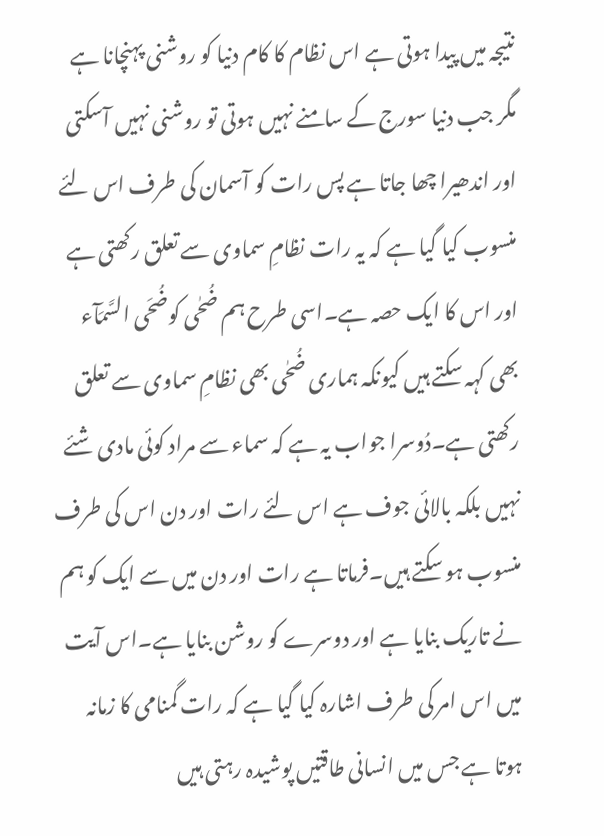نتیجہ میں پیدا ہوتی ہے اس نظام کا کام دنیا کو روشنی پہنچانا ہے مگر جب دنیا سورج کے سامنے نہیں ہوتی تو روشنی نہیں آسکتی اور اندھیرا چھا جاتا ہے پس رات کو آسمان کی طرف اس لئے منسوب کیا گیا ہے کہ یہ رات نظامِ سماوی سے تعلق رکھتی ہے اور اس کا ایک حصہ ہے۔اسی طرح ہم ضُحٰی کوضُحَی السَّمَآء بھی کہہ سکتے ہیں کیونکہ ہماری ضُحٰی بھی نظامِ سماوی سے تعلق رکھتی ہے۔دُوسرا جواب یہ ہے کہ سماء سے مراد کوئی مادی شئے نہیں بلکہ بالائی جوف ہے اس لئے رات اور دن اس کی طرف منسوب ہو سکتے ہیں۔فرماتا ہے رات اور دن میں سے ایک کو ہم نے تاریک بنایا ہے اور دوسرے کو روشن بنایا ہے۔اس آیت میں اس امر کی طرف اشارہ کیا گیا ہے کہ رات گمنامی کا زمانہ ہوتا ہے جس میں انسانی طاقتیں پوشیدہ رہتی ہیں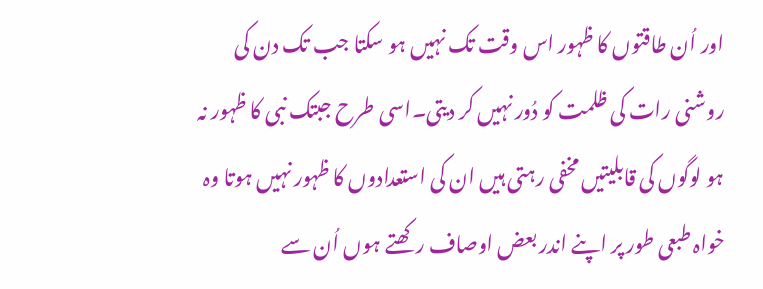اور اُن طاقتوں کا ظہور اس وقت تک نہیں ہو سکتا جب تک دن کی روشنی رات کی ظلمت کو دُور نہیں کر دیتی۔اسی طرح جبتک نبی کا ظہور نہ ہو لوگوں کی قابلیتیں مخفی رہتی ہیں ان کی استعدادوں کا ظہور نہیں ہوتا وہ خواہ طبعی طور پر اپنے اندر بعض اوصاف رکھتے ہوں اُن سے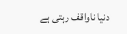دنیا ناواقف رہتی ہے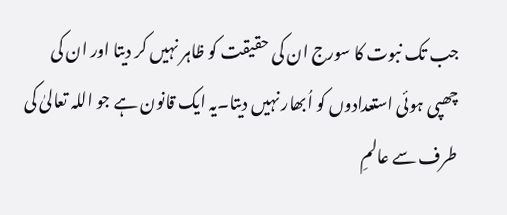جب تک نبوت کا سورج ان کی حقیقت کو ظاہر نہیں کر دیتا اور ان کی چھپی ہوئی استعدادوں کو اُبھار نہیں دیتا۔یہ ایک قانون ہے جو اللہ تعالیٰ کی طرف سے عالمِ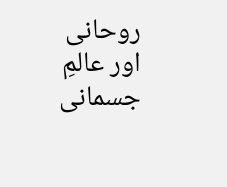روحانی اور عالمِ جسمانی